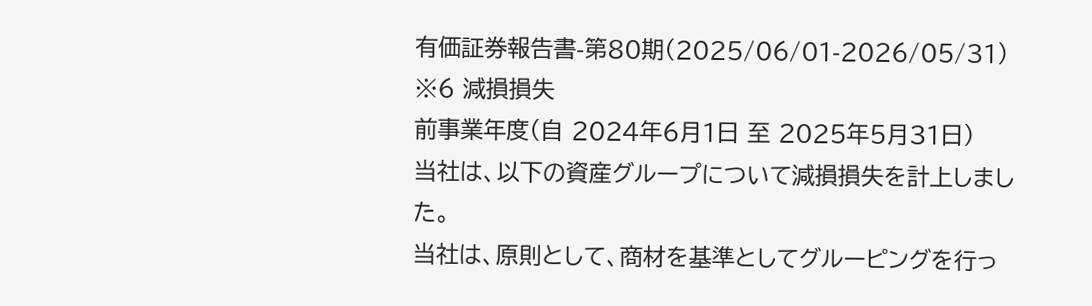有価証券報告書-第80期(2025/06/01-2026/05/31)
※6 減損損失
前事業年度(自 2024年6月1日 至 2025年5月31日)
当社は、以下の資産グループについて減損損失を計上しました。
当社は、原則として、商材を基準としてグルーピングを行っ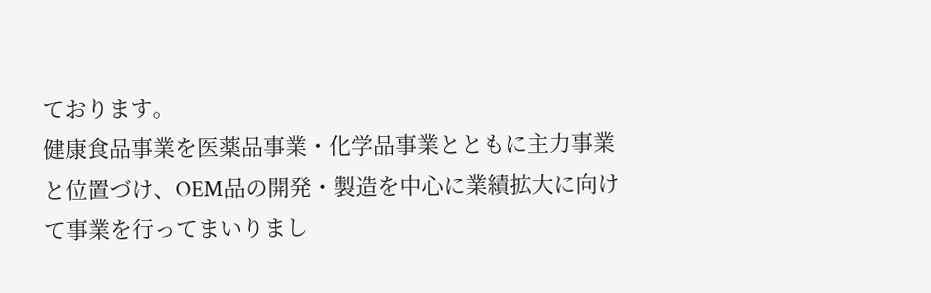ております。
健康食品事業を医薬品事業・化学品事業とともに主力事業と位置づけ、OEM品の開発・製造を中心に業績拡大に向けて事業を行ってまいりまし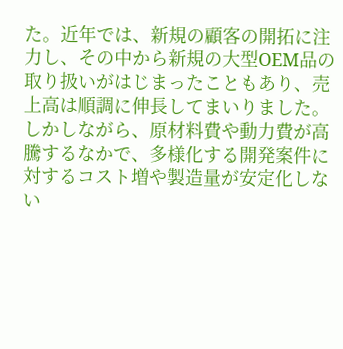た。近年では、新規の顧客の開拓に注力し、その中から新規の大型OEM品の取り扱いがはじまったこともあり、売上高は順調に伸長してまいりました。しかしながら、原材料費や動力費が高騰するなかで、多様化する開発案件に対するコスト増や製造量が安定化しない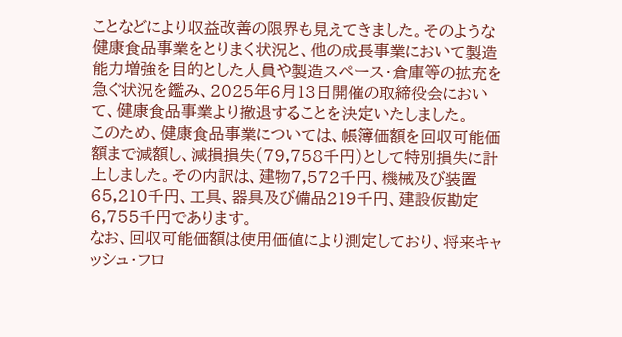ことなどにより収益改善の限界も見えてきました。そのような健康食品事業をとりまく状況と、他の成長事業において製造能力増強を目的とした人員や製造スペース・倉庫等の拡充を急ぐ状況を鑑み、2025年6月13日開催の取締役会において、健康食品事業より撤退することを決定いたしました。
このため、健康食品事業については、帳簿価額を回収可能価額まで減額し、減損損失(79,758千円)として特別損失に計上しました。その内訳は、建物7,572千円、機械及び装置65,210千円、工具、器具及び備品219千円、建設仮勘定6,755千円であります。
なお、回収可能価額は使用価値により測定しており、将来キャッシュ・フロ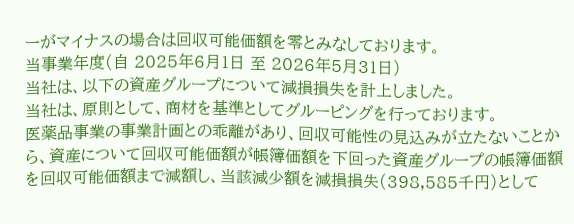ーがマイナスの場合は回収可能価額を零とみなしております。
当事業年度(自 2025年6月1日 至 2026年5月31日)
当社は、以下の資産グループについて減損損失を計上しました。
当社は、原則として、商材を基準としてグルーピングを行っております。
医薬品事業の事業計画との乖離があり、回収可能性の見込みが立たないことから、資産について回収可能価額が帳簿価額を下回った資産グループの帳簿価額を回収可能価額まで減額し、当該減少額を減損損失(398,585千円)として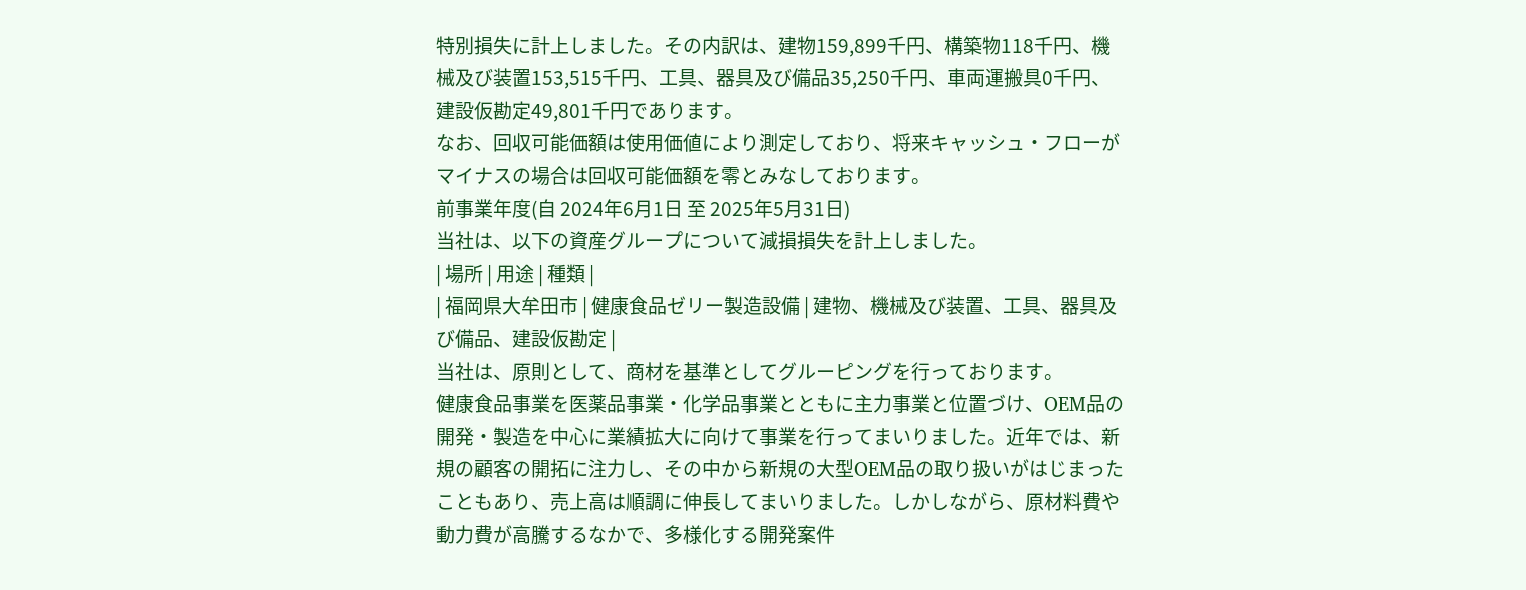特別損失に計上しました。その内訳は、建物159,899千円、構築物118千円、機械及び装置153,515千円、工具、器具及び備品35,250千円、車両運搬具0千円、建設仮勘定49,801千円であります。
なお、回収可能価額は使用価値により測定しており、将来キャッシュ・フローがマイナスの場合は回収可能価額を零とみなしております。
前事業年度(自 2024年6月1日 至 2025年5月31日)
当社は、以下の資産グループについて減損損失を計上しました。
| 場所 | 用途 | 種類 |
| 福岡県大牟田市 | 健康食品ゼリー製造設備 | 建物、機械及び装置、工具、器具及び備品、建設仮勘定 |
当社は、原則として、商材を基準としてグルーピングを行っております。
健康食品事業を医薬品事業・化学品事業とともに主力事業と位置づけ、OEM品の開発・製造を中心に業績拡大に向けて事業を行ってまいりました。近年では、新規の顧客の開拓に注力し、その中から新規の大型OEM品の取り扱いがはじまったこともあり、売上高は順調に伸長してまいりました。しかしながら、原材料費や動力費が高騰するなかで、多様化する開発案件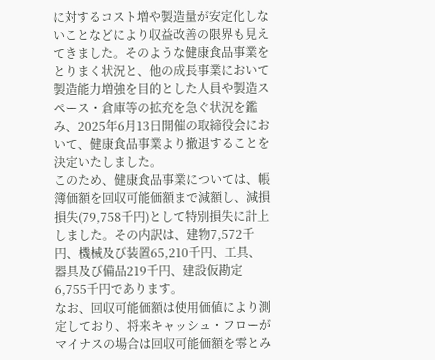に対するコスト増や製造量が安定化しないことなどにより収益改善の限界も見えてきました。そのような健康食品事業をとりまく状況と、他の成長事業において製造能力増強を目的とした人員や製造スペース・倉庫等の拡充を急ぐ状況を鑑み、2025年6月13日開催の取締役会において、健康食品事業より撤退することを決定いたしました。
このため、健康食品事業については、帳簿価額を回収可能価額まで減額し、減損損失(79,758千円)として特別損失に計上しました。その内訳は、建物7,572千円、機械及び装置65,210千円、工具、器具及び備品219千円、建設仮勘定6,755千円であります。
なお、回収可能価額は使用価値により測定しており、将来キャッシュ・フローがマイナスの場合は回収可能価額を零とみ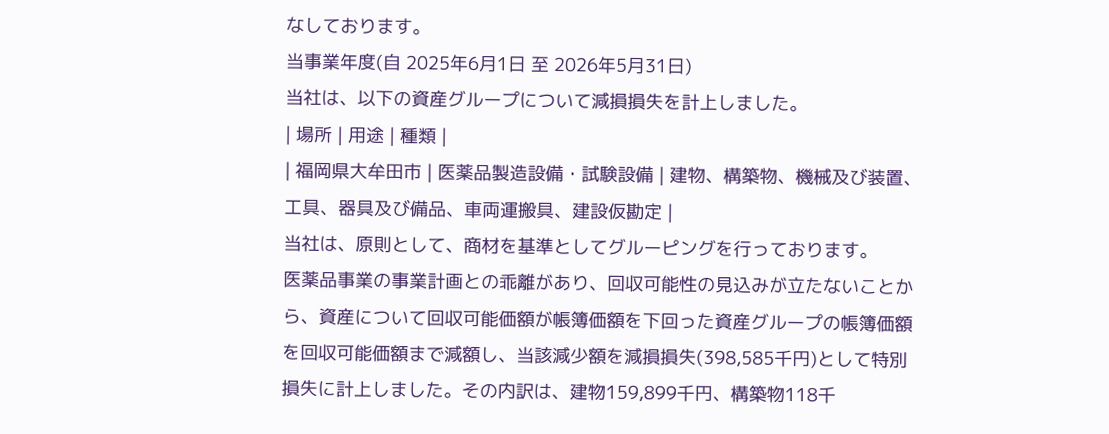なしております。
当事業年度(自 2025年6月1日 至 2026年5月31日)
当社は、以下の資産グループについて減損損失を計上しました。
| 場所 | 用途 | 種類 |
| 福岡県大牟田市 | 医薬品製造設備・試験設備 | 建物、構築物、機械及び装置、工具、器具及び備品、車両運搬具、建設仮勘定 |
当社は、原則として、商材を基準としてグルーピングを行っております。
医薬品事業の事業計画との乖離があり、回収可能性の見込みが立たないことから、資産について回収可能価額が帳簿価額を下回った資産グループの帳簿価額を回収可能価額まで減額し、当該減少額を減損損失(398,585千円)として特別損失に計上しました。その内訳は、建物159,899千円、構築物118千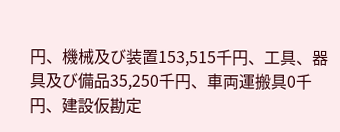円、機械及び装置153,515千円、工具、器具及び備品35,250千円、車両運搬具0千円、建設仮勘定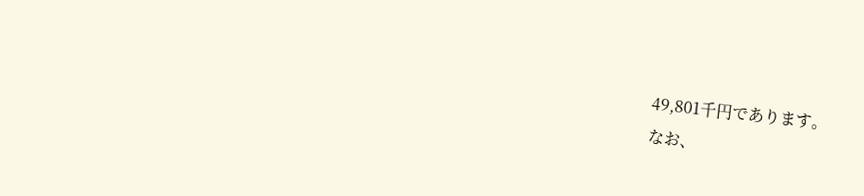49,801千円であります。
なお、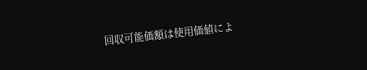回収可能価額は使用価値によ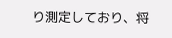り測定しており、将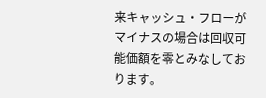来キャッシュ・フローがマイナスの場合は回収可能価額を零とみなしております。